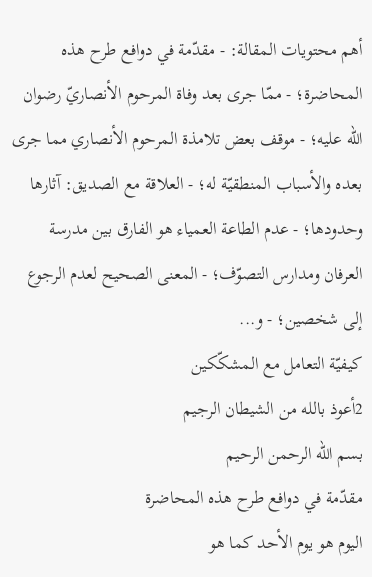أهم محتويات المقالة: - مقدّمة في دوافع طرح هذه المحاضرة؛ - ممّا جرى بعد وفاة المرحوم الأنصاريّ رضوان الله عليه؛ - موقف بعض تلامذة المرحوم الأنصاري مما جرى بعده والأسباب المنطقيّة له؛ - العلاقة مع الصديق: آثارها وحدودها؛ - عدم الطاعة العمياء هو الفارق بين مدرسة العرفان ومدارس التصوّف؛ - المعنى الصحيح لعدم الرجوع إلى شخصين؛ - و...
كيفيّة التعامل مع المشكّكين
2أعوذ بالله من الشيطان الرجيم
بسم الله الرحمن الرحيم
مقدّمة في دوافع طرح هذه المحاضرة
اليوم هو يوم الأحد كما هو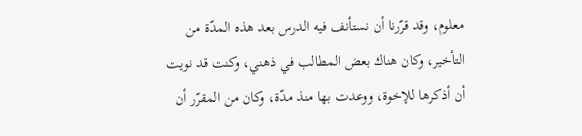معلوم، وقد قرّرنا أن نستأنف فيه الدرس بعد هذه المدّة من التأخير، وكان هناك بعض المطالب في ذهني، وكنت قد نويت أن أذكرها للإخوة، ووعدت بها منذ مدّة، وكان من المقرّر أن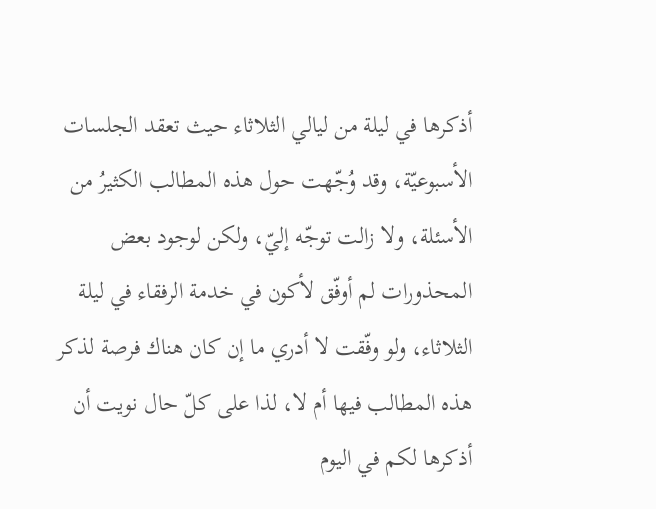أذكرها في ليلة من ليالي الثلاثاء حيث تعقد الجلسات الأسبوعيّة، وقد وُجّهت حول هذه المطالب الكثيرُ من الأسئلة، ولا زالت توجّه إليّ، ولكن لوجود بعض المحذورات لم أوفّق لأكون في خدمة الرفقاء في ليلة الثلاثاء، ولو وفّقت لا أدري ما إن كان هناك فرصة لذكر هذه المطالب فيها أم لا، لذا على كلّ حال نويت أن أذكرها لكم في اليوم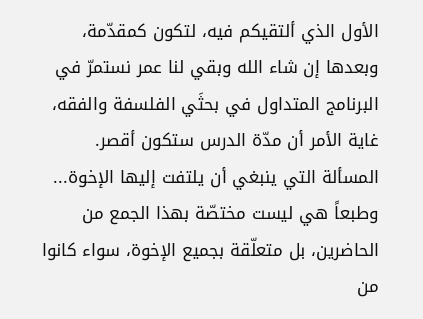الأول الذي ألتقيكم فيه، لتكون كمقدّمة، وبعدها إن شاء الله وبقي لنا عمر نستمرّ في البرنامج المتداول في بحثَي الفلسفة والفقه، غاية الأمر أن مدّة الدرس ستكون أقصر.
المسألة التي ينبغي أن يلتفت إليها الإخوة... وطبعاً هي ليست مختصّة بهذا الجمع من الحاضرين، بل متعلّقة بجميع الإخوة، سواء كانوا من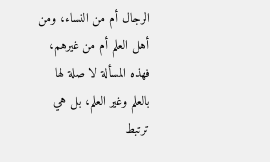الرجال أم من النساء، ومن أهل العلم أم من غيرهم، فهذه المسألة لا صلة لها بالعلم وغير العلم، بل هي ترتبط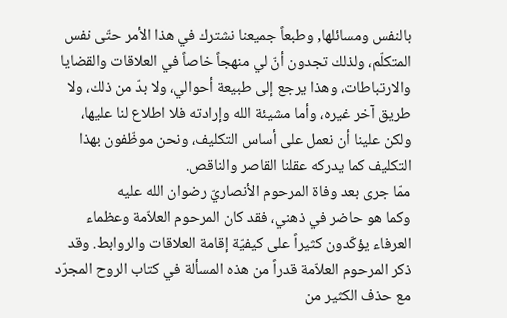بالنفس ومسائلها, وطبعاً جميعنا نشترك في هذا الأمر حتّى نفس المتكلّم، ولذلك تجدون أنّ لي منهجاً خاصاً في العلاقات والقضايا والارتباطات، وهذا يرجع إلى طبيعة أحوالي، ولا بدّ من ذلك، ولا طريق آخر غيره، وأما مشيئة الله وإرادته فلا اطلاع لنا عليها، ولكن علينا أن نعمل على أساس التكليف، ونحن موظّفون بهذا التكليف كما يدركه عقلنا القاصر والناقص.
ممّا جرى بعد وفاة المرحوم الأنصاريّ رضوان الله عليه
وكما هو حاضر في ذهني، فقد كان المرحوم العلاّمة وعظماء العرفاء يؤكّدون كثيراً على كيفيّة إقامة العلاقات والروابط. وقد ذكر المرحوم العلاّمة قدراً من هذه المسألة في كتاب الروح المجرّد مع حذف الكثير من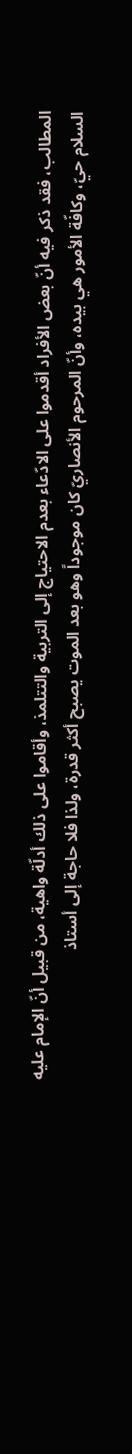المطالب، فقد ذكر فيه أنّ بعض الأفراد أقدموا على الادّعاء بعدم الاحتياج إلى التربية والتتلمذ، وأقاموا على ذلك أدلّة واهية، من قبيل أنّ الإمام عليه السلام حيّ، وكافّة الأمور هي بيده، وأنّ المرحوم الأنصاريّ كان موجوداً وهو بعد الموت يصبح أكثر قدرة، ولذا فلا حاجة إلى أستاذ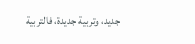جديد، وتربية جديدة، فالتربية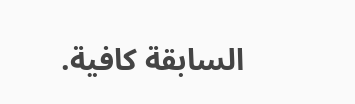السابقة كافية.